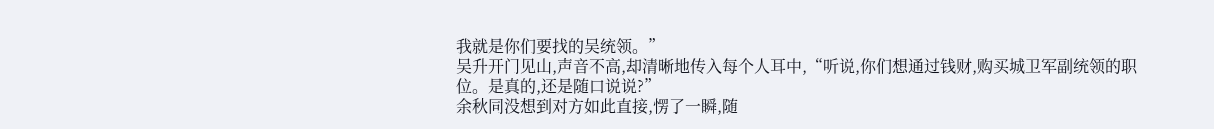我就是你们要找的吴统领。”
吴升开门见山,声音不高,却清晰地传入每个人耳中,“听说,你们想通过钱财,购买城卫军副统领的职位。是真的,还是随口说说?”
余秋同没想到对方如此直接,愣了一瞬,随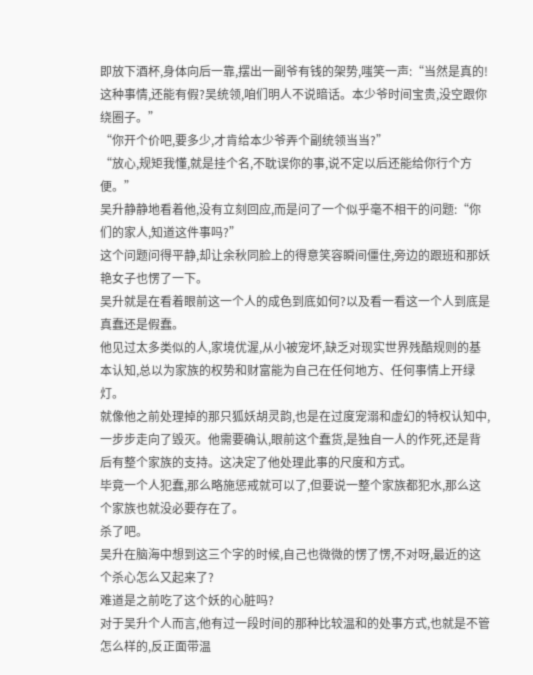即放下酒杯,身体向后一靠,摆出一副爷有钱的架势,嗤笑一声:“当然是真的!这种事情,还能有假?吴统领,咱们明人不说暗话。本少爷时间宝贵,没空跟你绕圈子。”
“你开个价吧,要多少,才肯给本少爷弄个副统领当当?”
“放心,规矩我懂,就是挂个名,不耽误你的事,说不定以后还能给你行个方便。”
吴升静静地看着他,没有立刻回应,而是问了一个似乎毫不相干的问题:“你们的家人,知道这件事吗?”
这个问题问得平静,却让余秋同脸上的得意笑容瞬间僵住,旁边的跟班和那妖艳女子也愣了一下。
吴升就是在看着眼前这一个人的成色到底如何?以及看一看这一个人到底是真蠢还是假蠢。
他见过太多类似的人,家境优渥,从小被宠坏,缺乏对现实世界残酷规则的基本认知,总以为家族的权势和财富能为自己在任何地方、任何事情上开绿灯。
就像他之前处理掉的那只狐妖胡灵韵,也是在过度宠溺和虚幻的特权认知中,一步步走向了毁灭。他需要确认,眼前这个蠢货,是独自一人的作死,还是背后有整个家族的支持。这决定了他处理此事的尺度和方式。
毕竟一个人犯蠢,那么略施惩戒就可以了,但要说一整个家族都犯水,那么这个家族也就没必要存在了。
杀了吧。
吴升在脑海中想到这三个字的时候,自己也微微的愣了愣,不对呀,最近的这个杀心怎么又起来了?
难道是之前吃了这个妖的心脏吗?
对于吴升个人而言,他有过一段时间的那种比较温和的处事方式,也就是不管怎么样的,反正面带温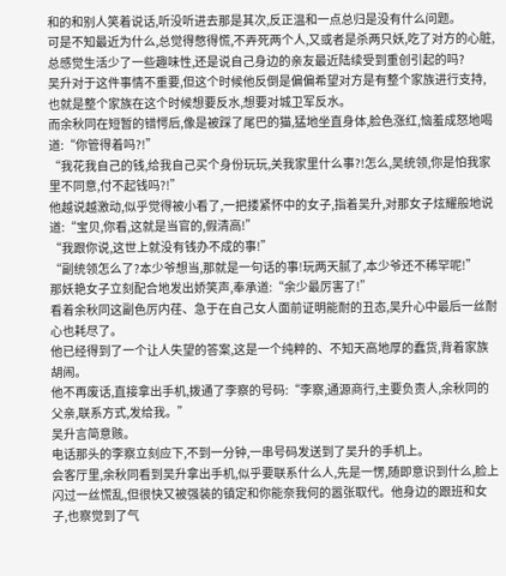和的和别人笑着说话,听没听进去那是其次,反正温和一点总归是没有什么问题。
可是不知最近为什么,总觉得憋得慌,不弄死两个人,又或者是杀两只妖,吃了对方的心脏,总感觉生活少了一些趣味性,还是说自己身边的亲友最近陆续受到重创引起的吗?
吴升对于这件事情不重要,但这个时候他反倒是偏偏希望对方是有整个家族进行支持,也就是整个家族在这个时候想要反水,想要对城卫军反水。
而余秋同在短暂的错愕后,像是被踩了尾巴的猫,猛地坐直身体,脸色涨红,恼羞成怒地喝道:“你管得着吗?!”
“我花我自己的钱,给我自己买个身份玩玩,关我家里什么事?!怎么,吴统领,你是怕我家里不同意,付不起钱吗?!”
他越说越激动,似乎觉得被小看了,一把搂紧怀中的女子,指着吴升,对那女子炫耀般地说道:“宝贝,你看,这就是当官的,假清高!”
“我跟你说,这世上就没有钱办不成的事!”
“副统领怎么了?本少爷想当,那就是一句话的事!玩两天腻了,本少爷还不稀罕呢!”
那妖艳女子立刻配合地发出娇笑声,奉承道:“余少最厉害了!”
看着余秋同这副色厉内荏、急于在自己女人面前证明能耐的丑态,吴升心中最后一丝耐心也耗尽了。
他已经得到了一个让人失望的答案,这是一个纯粹的、不知天高地厚的蠢货,背着家族胡闹。
他不再废话,直接拿出手机,拨通了李察的号码:“李察,通源商行,主要负责人,余秋同的父亲,联系方式,发给我。”
吴升言简意赅。
电话那头的李察立刻应下,不到一分钟,一串号码发送到了吴升的手机上。
会客厅里,余秋同看到吴升拿出手机,似乎要联系什么人,先是一愣,随即意识到什么,脸上闪过一丝慌乱,但很快又被强装的镇定和你能奈我何的嚣张取代。他身边的跟班和女子,也察觉到了气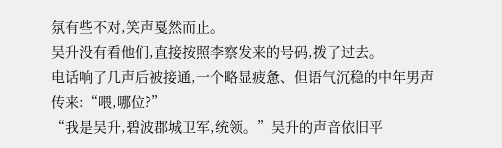氛有些不对,笑声戛然而止。
吴升没有看他们,直接按照李察发来的号码,拨了过去。
电话响了几声后被接通,一个略显疲惫、但语气沉稳的中年男声传来:“喂,哪位?”
“我是吴升,碧波郡城卫军,统领。”吴升的声音依旧平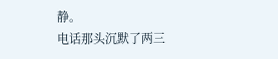静。
电话那头沉默了两三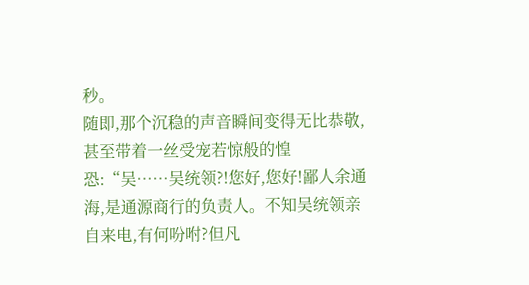秒。
随即,那个沉稳的声音瞬间变得无比恭敬,甚至带着一丝受宠若惊般的惶恐:“吴……吴统领?!您好,您好!鄙人余通海,是通源商行的负责人。不知吴统领亲自来电,有何吩咐?但凡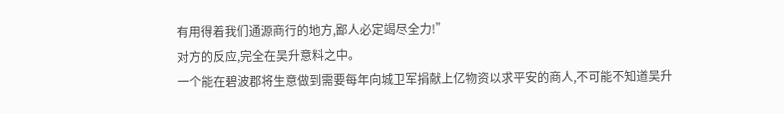有用得着我们通源商行的地方,鄙人必定竭尽全力!”
对方的反应,完全在吴升意料之中。
一个能在碧波郡将生意做到需要每年向城卫军捐献上亿物资以求平安的商人,不可能不知道吴升